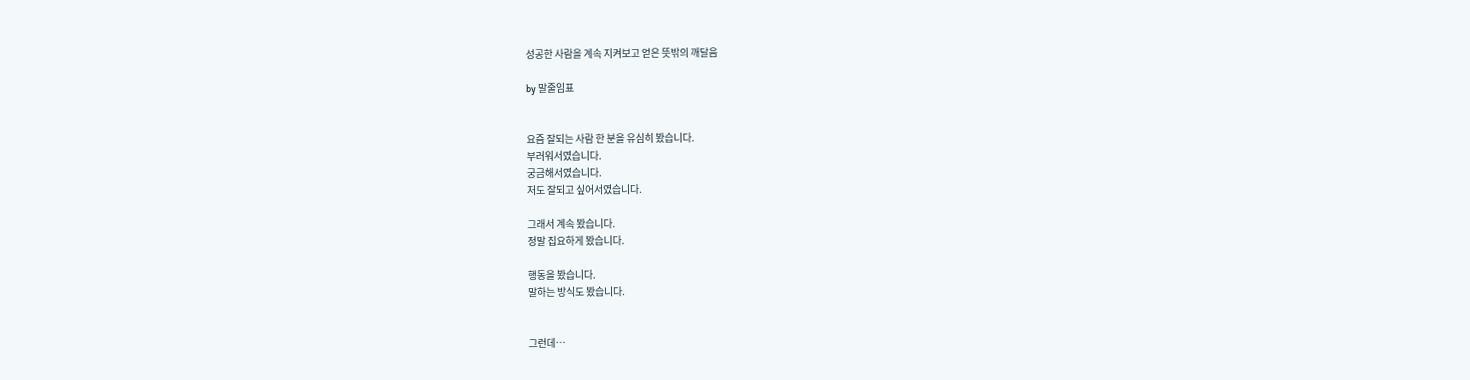성공한 사람을 계속 지켜보고 얻은 뜻밖의 깨달음

by 말줄임표


요즘 잘되는 사람 한 분을 유심히 봤습니다.
부러워서였습니다.
궁금해서였습니다.
저도 잘되고 싶어서였습니다.

그래서 계속 봤습니다.
정말 집요하게 봤습니다.

행동을 봤습니다.
말하는 방식도 봤습니다.


그런데…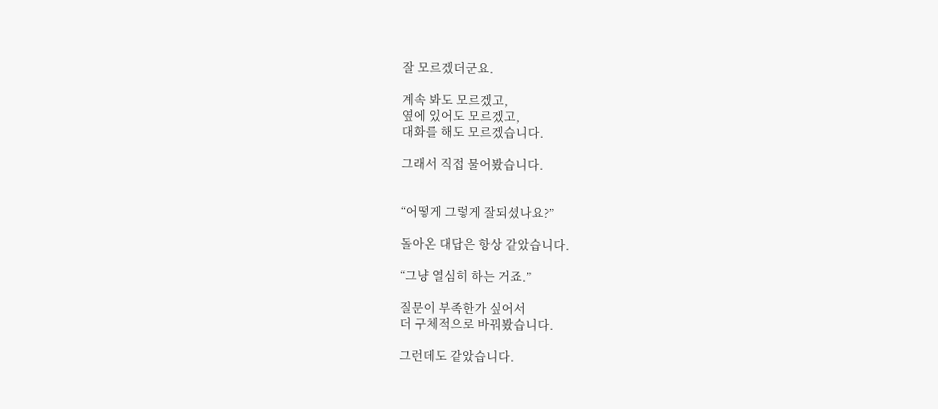잘 모르겠더군요.

계속 봐도 모르겠고,
옆에 있어도 모르겠고,
대화를 해도 모르겠습니다.

그래서 직접 물어봤습니다.


“어떻게 그렇게 잘되셨나요?”

돌아온 대답은 항상 같았습니다.

“그냥 열심히 하는 거죠.”

질문이 부족한가 싶어서
더 구체적으로 바꿔봤습니다.

그런데도 같았습니다.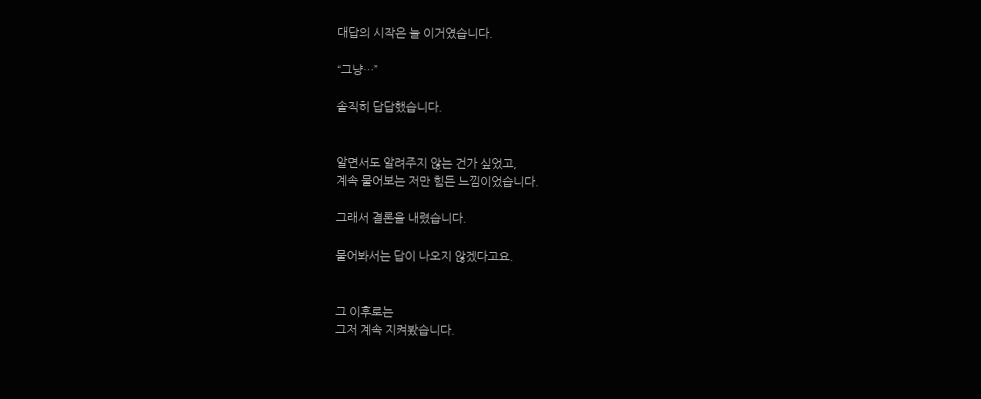대답의 시작은 늘 이거였습니다.

“그냥…”

솔직히 답답했습니다.


알면서도 알려주지 않는 건가 싶었고,
계속 물어보는 저만 힘든 느낌이었습니다.

그래서 결론을 내렸습니다.

물어봐서는 답이 나오지 않겠다고요.


그 이후로는
그저 계속 지켜봤습니다.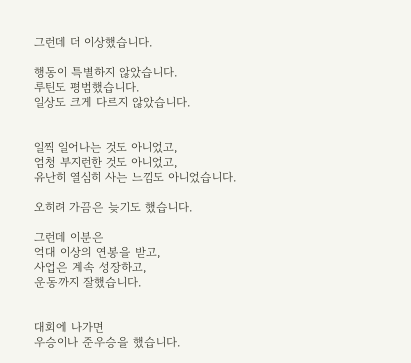그런데 더 이상했습니다.

행동이 특별하지 않았습니다.
루틴도 평범했습니다.
일상도 크게 다르지 않았습니다.


일찍 일어나는 것도 아니었고,
엄청 부지런한 것도 아니었고,
유난히 열심히 사는 느낌도 아니었습니다.

오히려 가끔은 늦기도 했습니다.

그런데 이분은
억대 이상의 연봉을 받고,
사업은 계속 성장하고,
운동까지 잘했습니다.


대회에 나가면
우승이나 준우승을 했습니다.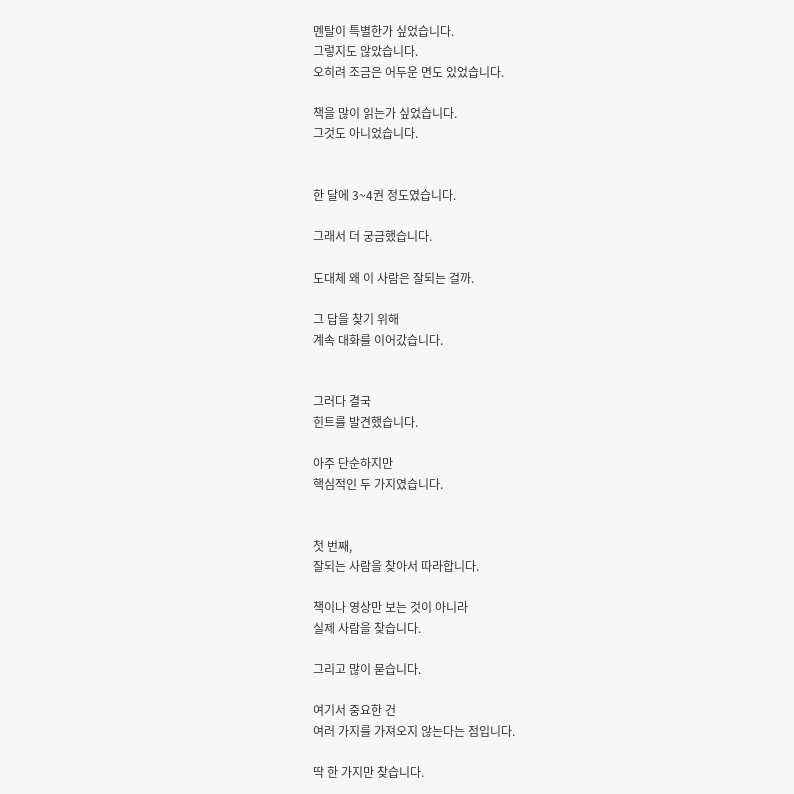멘탈이 특별한가 싶었습니다.
그렇지도 않았습니다.
오히려 조금은 어두운 면도 있었습니다.

책을 많이 읽는가 싶었습니다.
그것도 아니었습니다.


한 달에 3~4권 정도였습니다.

그래서 더 궁금했습니다.

도대체 왜 이 사람은 잘되는 걸까.

그 답을 찾기 위해
계속 대화를 이어갔습니다.


그러다 결국
힌트를 발견했습니다.

아주 단순하지만
핵심적인 두 가지였습니다.


첫 번째,
잘되는 사람을 찾아서 따라합니다.

책이나 영상만 보는 것이 아니라
실제 사람을 찾습니다.

그리고 많이 묻습니다.

여기서 중요한 건
여러 가지를 가져오지 않는다는 점입니다.

딱 한 가지만 찾습니다.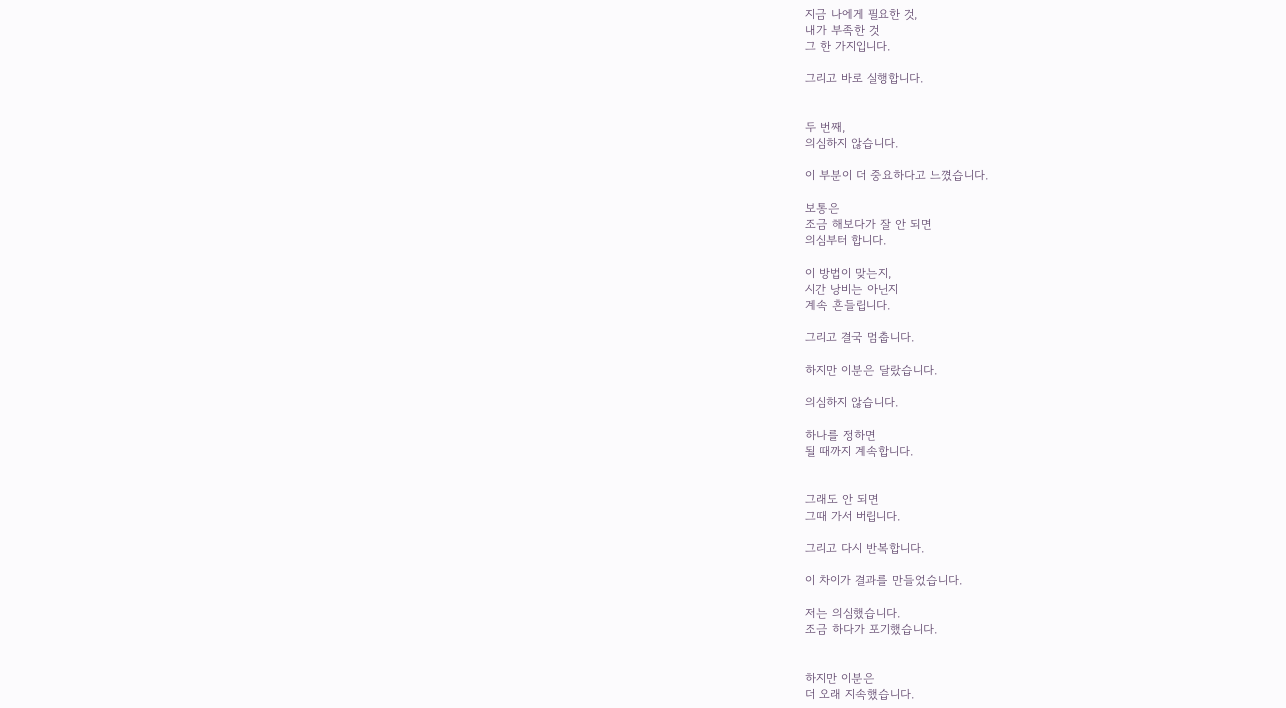지금 나에게 필요한 것,
내가 부족한 것
그 한 가지입니다.

그리고 바로 실행합니다.


두 번째,
의심하지 않습니다.

이 부분이 더 중요하다고 느꼈습니다.

보통은
조금 해보다가 잘 안 되면
의심부터 합니다.

이 방법이 맞는지,
시간 낭비는 아닌지
계속 흔들립니다.

그리고 결국 멈춥니다.

하지만 이분은 달랐습니다.

의심하지 않습니다.

하나를 정하면
될 때까지 계속합니다.


그래도 안 되면
그때 가서 버립니다.

그리고 다시 반복합니다.

이 차이가 결과를 만들었습니다.

저는 의심했습니다.
조금 하다가 포기했습니다.


하지만 이분은
더 오래 지속했습니다.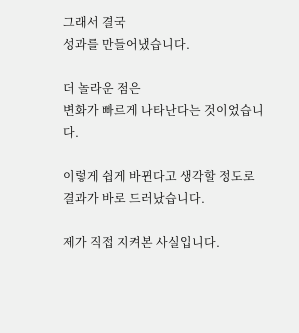그래서 결국
성과를 만들어냈습니다.

더 놀라운 점은
변화가 빠르게 나타난다는 것이었습니다.

이렇게 쉽게 바뀐다고 생각할 정도로
결과가 바로 드러났습니다.

제가 직접 지켜본 사실입니다.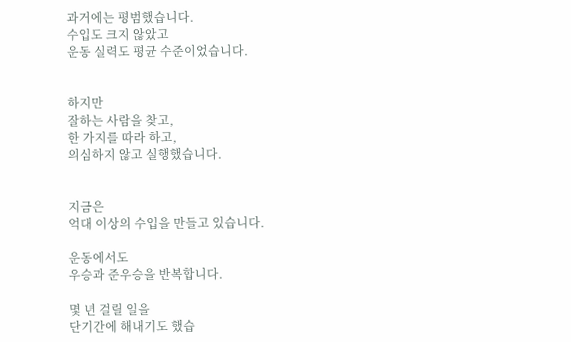과거에는 평범했습니다.
수입도 크지 않았고
운동 실력도 평균 수준이었습니다.


하지만
잘하는 사람을 찾고,
한 가지를 따라 하고,
의심하지 않고 실행했습니다.


지금은
억대 이상의 수입을 만들고 있습니다.

운동에서도
우승과 준우승을 반복합니다.

몇 년 걸릴 일을
단기간에 해내기도 했습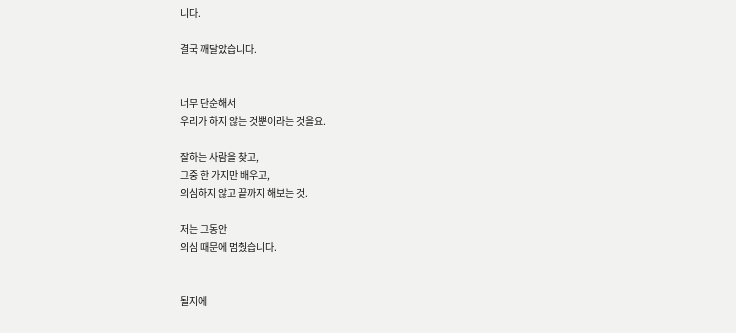니다.

결국 깨달았습니다.


너무 단순해서
우리가 하지 않는 것뿐이라는 것을요.

잘하는 사람을 찾고,
그중 한 가지만 배우고,
의심하지 않고 끝까지 해보는 것.

저는 그동안
의심 때문에 멈췄습니다.


될지에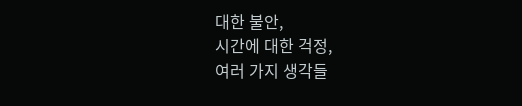대한 불안,
시간에 대한 걱정,
여러 가지 생각들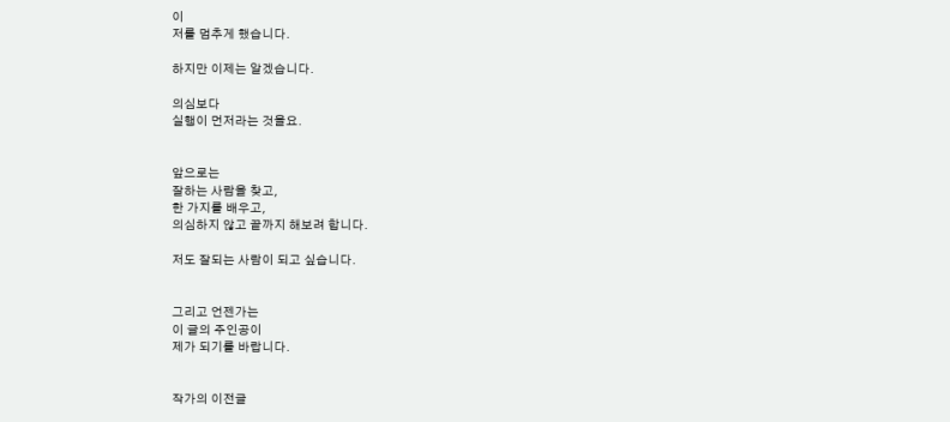이
저를 멈추게 했습니다.

하지만 이제는 알겠습니다.

의심보다
실행이 먼저라는 것을요.


앞으로는
잘하는 사람을 찾고,
한 가지를 배우고,
의심하지 않고 끝까지 해보려 합니다.

저도 잘되는 사람이 되고 싶습니다.


그리고 언젠가는
이 글의 주인공이
제가 되기를 바랍니다.


작가의 이전글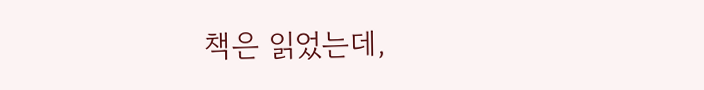책은 읽었는데,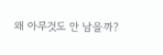왜 아무것도 안 남을까?